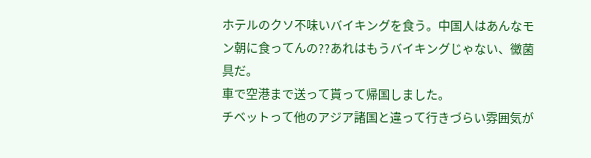ホテルのクソ不味いバイキングを食う。中国人はあんなモン朝に食ってんの??あれはもうバイキングじゃない、黴菌具だ。
車で空港まで送って貰って帰国しました。
チベットって他のアジア諸国と違って行きづらい雰囲気が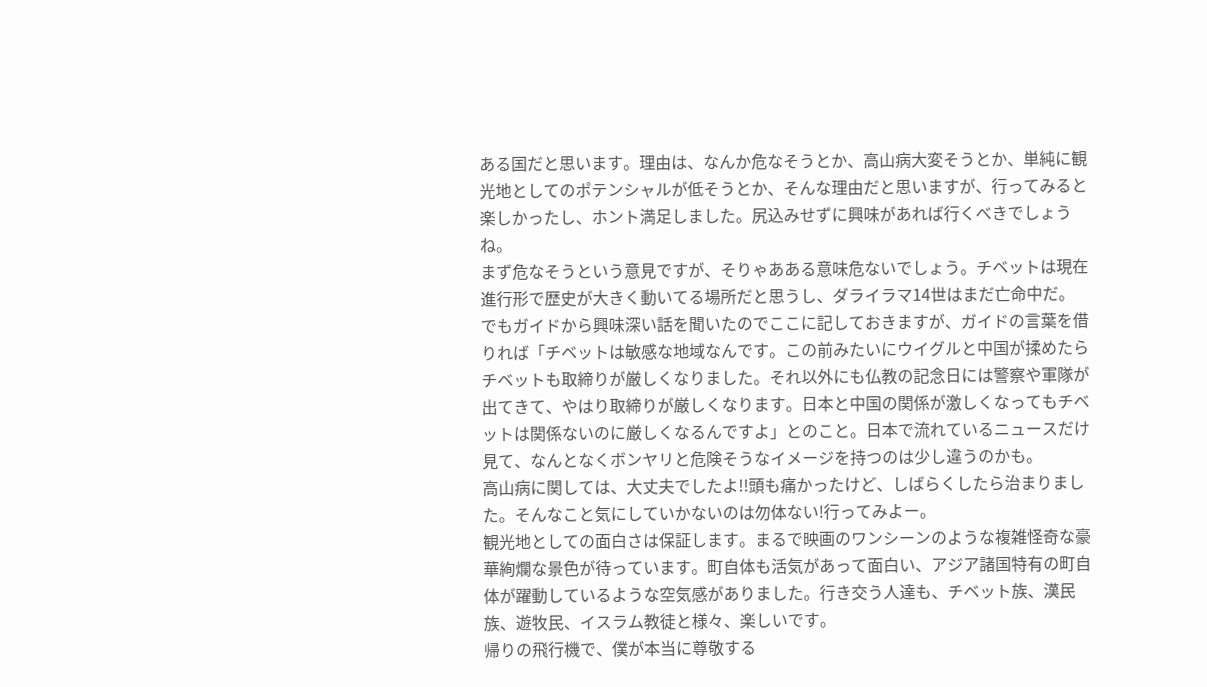ある国だと思います。理由は、なんか危なそうとか、高山病大変そうとか、単純に観光地としてのポテンシャルが低そうとか、そんな理由だと思いますが、行ってみると楽しかったし、ホント満足しました。尻込みせずに興味があれば行くべきでしょうね。
まず危なそうという意見ですが、そりゃあある意味危ないでしょう。チベットは現在進行形で歴史が大きく動いてる場所だと思うし、ダライラマ14世はまだ亡命中だ。でもガイドから興味深い話を聞いたのでここに記しておきますが、ガイドの言葉を借りれば「チベットは敏感な地域なんです。この前みたいにウイグルと中国が揉めたらチベットも取締りが厳しくなりました。それ以外にも仏教の記念日には警察や軍隊が出てきて、やはり取締りが厳しくなります。日本と中国の関係が激しくなってもチベットは関係ないのに厳しくなるんですよ」とのこと。日本で流れているニュースだけ見て、なんとなくボンヤリと危険そうなイメージを持つのは少し違うのかも。
高山病に関しては、大丈夫でしたよ!!頭も痛かったけど、しばらくしたら治まりました。そんなこと気にしていかないのは勿体ない!行ってみよー。
観光地としての面白さは保証します。まるで映画のワンシーンのような複雑怪奇な豪華絢爛な景色が待っています。町自体も活気があって面白い、アジア諸国特有の町自体が躍動しているような空気感がありました。行き交う人達も、チベット族、漢民族、遊牧民、イスラム教徒と様々、楽しいです。
帰りの飛行機で、僕が本当に尊敬する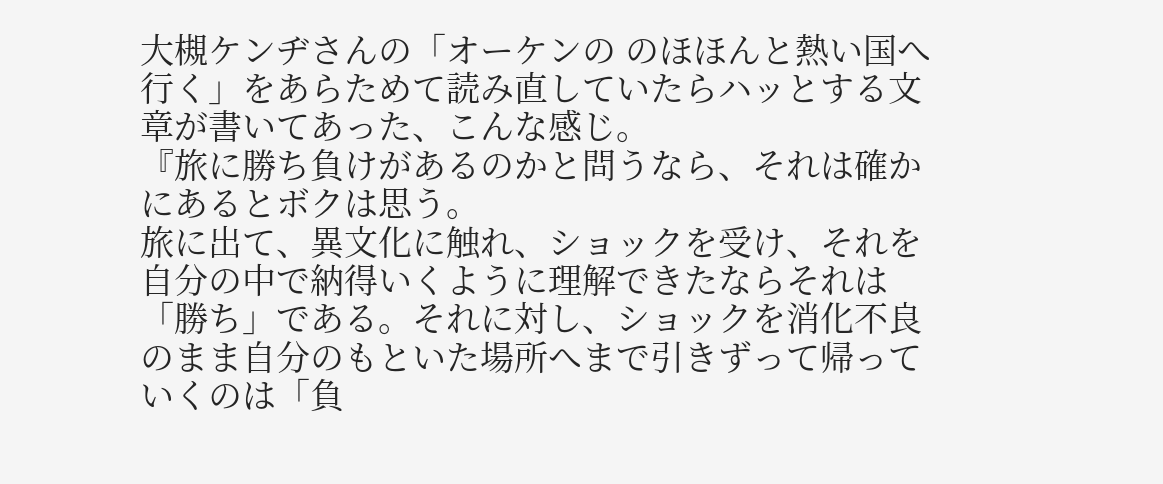大槻ケンヂさんの「オーケンの のほほんと熱い国へ行く」をあらためて読み直していたらハッとする文章が書いてあった、こんな感じ。
『旅に勝ち負けがあるのかと問うなら、それは確かにあるとボクは思う。
旅に出て、異文化に触れ、ショックを受け、それを自分の中で納得いくように理解できたならそれは「勝ち」である。それに対し、ショックを消化不良のまま自分のもといた場所へまで引きずって帰っていくのは「負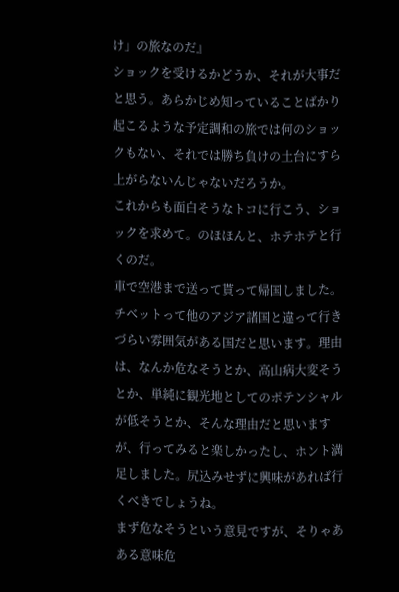け」の旅なのだ』
ショックを受けるかどうか、それが大事だと思う。あらかじめ知っていることばかり起こるような予定調和の旅では何のショックもない、それでは勝ち負けの土台にすら上がらないんじゃないだろうか。
これからも面白そうなトコに行こう、ショックを求めて。のほほんと、ホテホテと行くのだ。
車で空港まで送って貰って帰国しました。
チベットって他のアジア諸国と違って行きづらい雰囲気がある国だと思います。理由は、なんか危なそうとか、高山病大変そうとか、単純に観光地としてのポテンシャルが低そうとか、そんな理由だと思いますが、行ってみると楽しかったし、ホント満足しました。尻込みせずに興味があれば行くべきでしょうね。
まず危なそうという意見ですが、そりゃあある意味危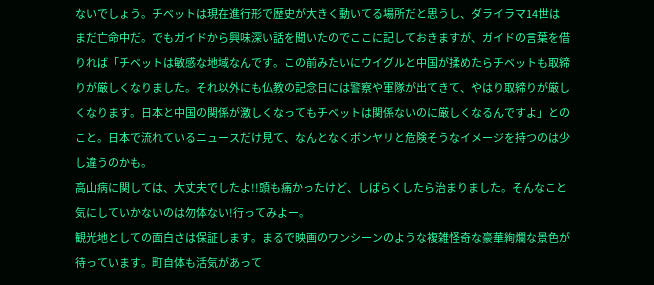ないでしょう。チベットは現在進行形で歴史が大きく動いてる場所だと思うし、ダライラマ14世はまだ亡命中だ。でもガイドから興味深い話を聞いたのでここに記しておきますが、ガイドの言葉を借りれば「チベットは敏感な地域なんです。この前みたいにウイグルと中国が揉めたらチベットも取締りが厳しくなりました。それ以外にも仏教の記念日には警察や軍隊が出てきて、やはり取締りが厳しくなります。日本と中国の関係が激しくなってもチベットは関係ないのに厳しくなるんですよ」とのこと。日本で流れているニュースだけ見て、なんとなくボンヤリと危険そうなイメージを持つのは少し違うのかも。
高山病に関しては、大丈夫でしたよ!!頭も痛かったけど、しばらくしたら治まりました。そんなこと気にしていかないのは勿体ない!行ってみよー。
観光地としての面白さは保証します。まるで映画のワンシーンのような複雑怪奇な豪華絢爛な景色が待っています。町自体も活気があって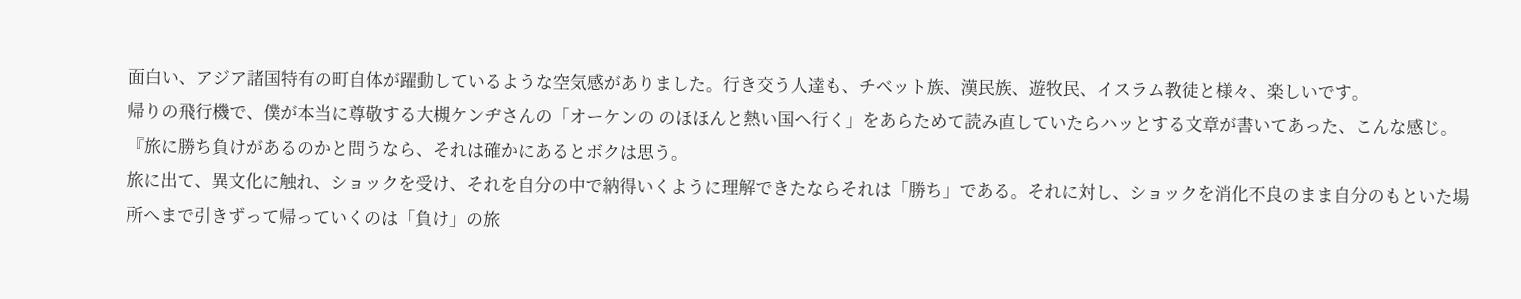面白い、アジア諸国特有の町自体が躍動しているような空気感がありました。行き交う人達も、チベット族、漢民族、遊牧民、イスラム教徒と様々、楽しいです。
帰りの飛行機で、僕が本当に尊敬する大槻ケンヂさんの「オーケンの のほほんと熱い国へ行く」をあらためて読み直していたらハッとする文章が書いてあった、こんな感じ。
『旅に勝ち負けがあるのかと問うなら、それは確かにあるとボクは思う。
旅に出て、異文化に触れ、ショックを受け、それを自分の中で納得いくように理解できたならそれは「勝ち」である。それに対し、ショックを消化不良のまま自分のもといた場所へまで引きずって帰っていくのは「負け」の旅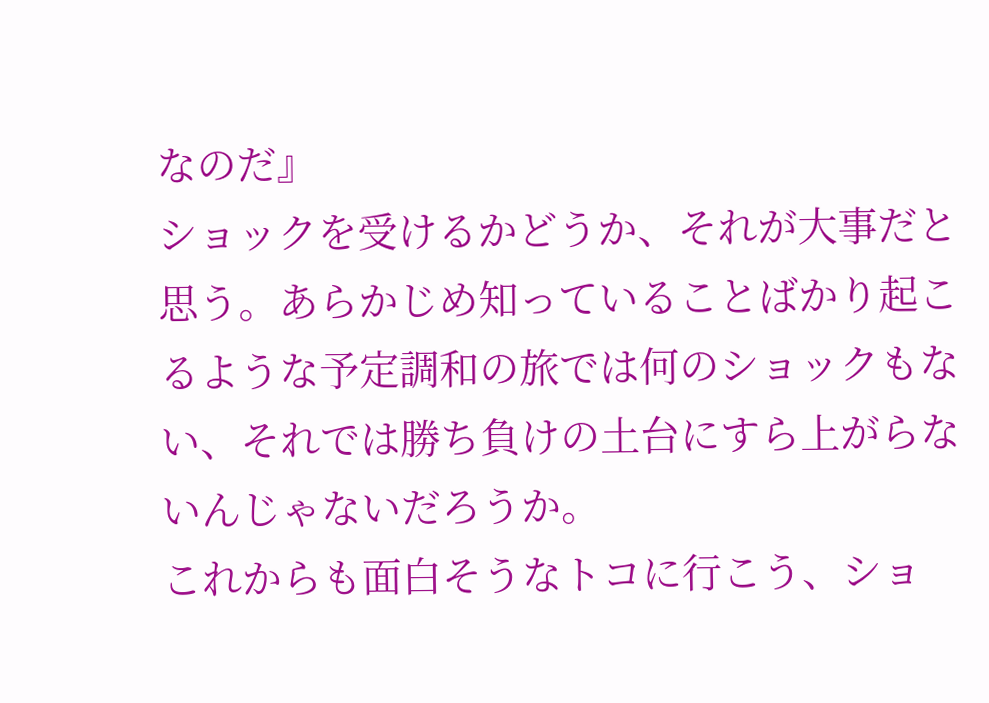なのだ』
ショックを受けるかどうか、それが大事だと思う。あらかじめ知っていることばかり起こるような予定調和の旅では何のショックもない、それでは勝ち負けの土台にすら上がらないんじゃないだろうか。
これからも面白そうなトコに行こう、ショ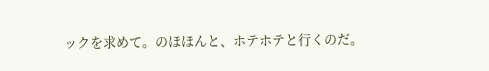ックを求めて。のほほんと、ホテホテと行くのだ。